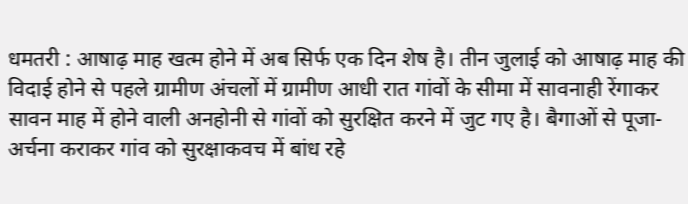धमतरी : आषाढ़ माह खत्म होने में अब सिर्फ एक दिन शेष है। तीन जुलाई को आषाढ़ माह की विदाई होने से पहले ग्रामीण अंचलों में ग्रामीण आधी रात गांवों के सीमा में सावनाही रेंगाकर सावन माह में होने वाली अनहोनी से गांवों को सुरक्षित करने में जुट गए है। बैगाओं से पूजा-अर्चना कराकर गांव को सुरक्षाकवच में बांध रहे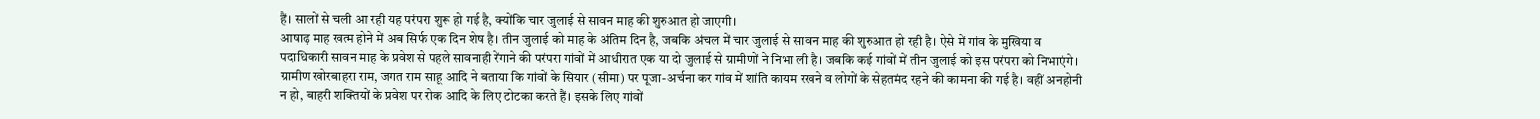हैं। सालों से चली आ रही यह परंपरा शुरू हो गई है, क्योंकि चार जुलाई से सावन माह की शुरुआत हो जाएगी।
आषाढ़ माह खत्म होने में अब सिर्फ एक दिन शेष है। तीन जुलाई को माह के अंतिम दिन है, जबकि अंचल में चार जुलाई से सावन माह की शुरुआत हो रही है। ऐसे में गांव के मुखिया व पदाधिकारी सावन माह के प्रवेश से पहले सावनाही रेंगाने की परंपरा गांवों में आधीरात एक या दो जुलाई से ग्रामीणों ने निभा ली है। जबकि कई गांवों में तीन जुलाई को इस परंपरा को निभाएंगे। ग्रामीण खोरबाहरा राम, जगत राम साहू आदि ने बताया कि गांवों के सियार (सीमा) पर पूजा-अर्चना कर गांव में शांति कायम रखने व लोगों के सेहतमंद रहने की कामना की गई है। वहीं अनहोनी न हो, बाहरी शक्तियों के प्रवेश पर रोक आदि के लिए टोटका करते हैं। इसके लिए गांवों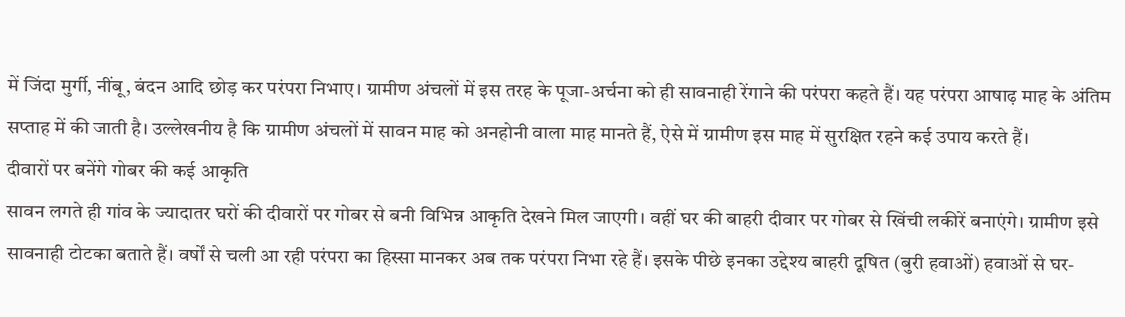में जिंदा मुर्गी, नींबू, बंदन आदि छोड़ कर परंपरा निभाए। ग्रामीण अंचलों में इस तरह के पूजा-अर्चना को ही सावनाही रेंगाने की परंपरा कहते हैं। यह परंपरा आषाढ़ माह के अंतिम सप्ताह में की जाती है। उल्लेखनीय है कि ग्रामीण अंचलों में सावन माह को अनहोनी वाला माह मानते हैं, ऐसे में ग्रामीण इस माह में सुरक्षित रहने कई उपाय करते हैं।
दीवारों पर बनेंगे गोबर की कई आकृति
सावन लगते ही गांव के ज्यादातर घरों की दीवारों पर गोबर से बनी विभिन्न आकृति देखने मिल जाएगी। वहीं घर की बाहरी दीवार पर गोबर से खिंची लकीरें बनाएंगे। ग्रामीण इसे सावनाही टोटका बताते हैं। वर्षों से चली आ रही परंपरा का हिस्सा मानकर अब तक परंपरा निभा रहे हैं। इसके पीछे इनका उद्देश्य बाहरी दूषित (बुरी हवाओं) हवाओं से घर-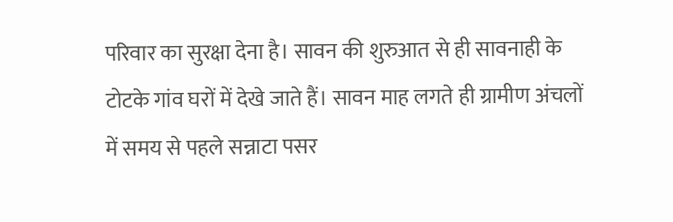परिवार का सुरक्षा देना है। सावन की शुरुआत से ही सावनाही के टोटके गांव घरों में देखे जाते हैं। सावन माह लगते ही ग्रामीण अंचलों में समय से पहले सन्नाटा पसर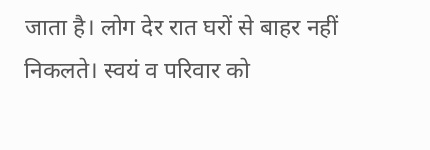जाता है। लोग देर रात घरों से बाहर नहीं निकलते। स्वयं व परिवार को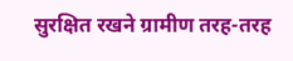सुरक्षित रखने ग्रामीण तरह-तरह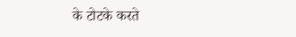के टोटके करते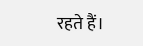रहते हैं।